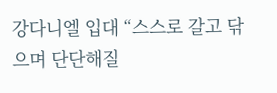강다니엘 입대 “스스로 갈고 닦으며 단단해질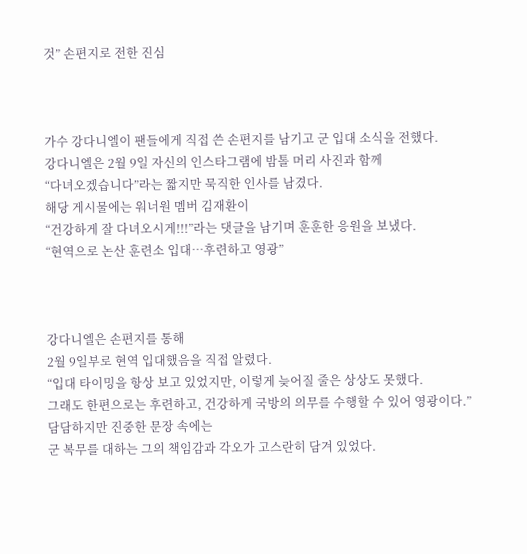것” 손편지로 전한 진심



가수 강다니엘이 팬들에게 직접 쓴 손편지를 남기고 군 입대 소식을 전했다.
강다니엘은 2월 9일 자신의 인스타그램에 밤톨 머리 사진과 함께
“다녀오겠습니다”라는 짧지만 묵직한 인사를 남겼다.
해당 게시물에는 워너원 멤버 김재환이
“건강하게 잘 다녀오시게!!!”라는 댓글을 남기며 훈훈한 응원을 보냈다.
“현역으로 논산 훈련소 입대…후련하고 영광”



강다니엘은 손편지를 통해
2월 9일부로 현역 입대했음을 직접 알렸다.
“입대 타이밍을 항상 보고 있었지만, 이렇게 늦어질 줄은 상상도 못했다.
그래도 한편으로는 후련하고, 건강하게 국방의 의무를 수행할 수 있어 영광이다.”
담담하지만 진중한 문장 속에는
군 복무를 대하는 그의 책임감과 각오가 고스란히 담겨 있었다.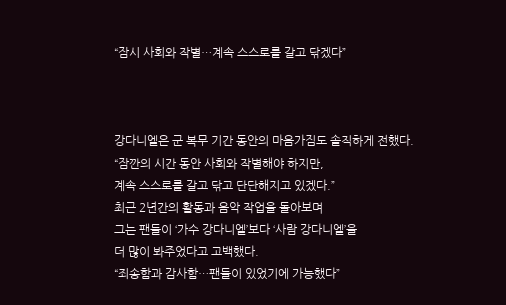“잠시 사회와 작별…계속 스스로를 갈고 닦겠다”



강다니엘은 군 복무 기간 동안의 마음가짐도 솔직하게 전했다.
“잠깐의 시간 동안 사회와 작별해야 하지만,
계속 스스로를 갈고 닦고 단단해지고 있겠다.”
최근 2년간의 활동과 음악 작업을 돌아보며
그는 팬들이 ‘가수 강다니엘’보다 ‘사람 강다니엘’을
더 많이 봐주었다고 고백했다.
“죄송함과 감사함…팬들이 있었기에 가능했다”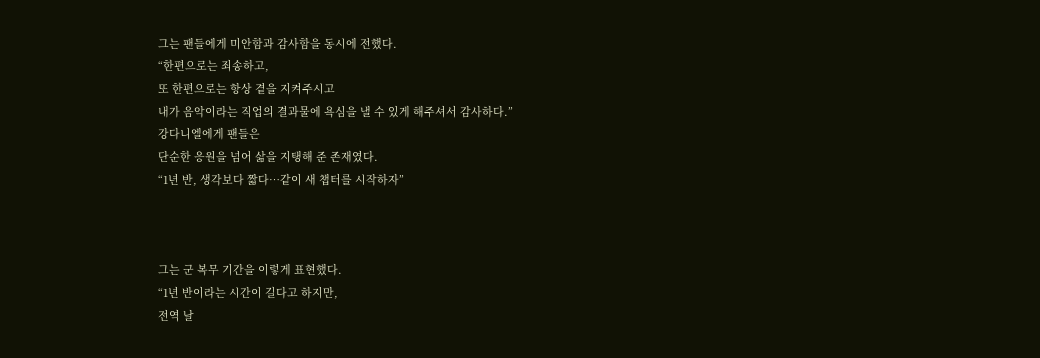그는 팬들에게 미안함과 감사함을 동시에 전했다.
“한편으로는 죄송하고,
또 한편으로는 항상 곁을 지켜주시고
내가 음악이라는 직업의 결과물에 욕심을 낼 수 있게 해주셔서 감사하다.”
강다니엘에게 팬들은
단순한 응원을 넘어 삶을 지탱해 준 존재였다.
“1년 반, 생각보다 짧다…같이 새 챕터를 시작하자”



그는 군 복무 기간을 이렇게 표현했다.
“1년 반이라는 시간이 길다고 하지만,
전역 날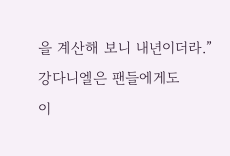을 계산해 보니 내년이더라.”
강다니엘은 팬들에게도
이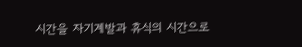시간을 자기계발과 휴식의 시간으로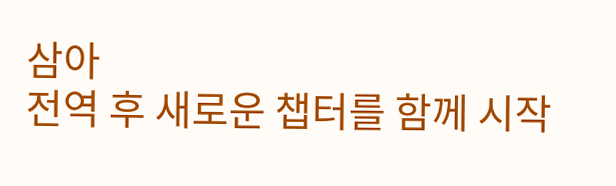삼아
전역 후 새로운 챕터를 함께 시작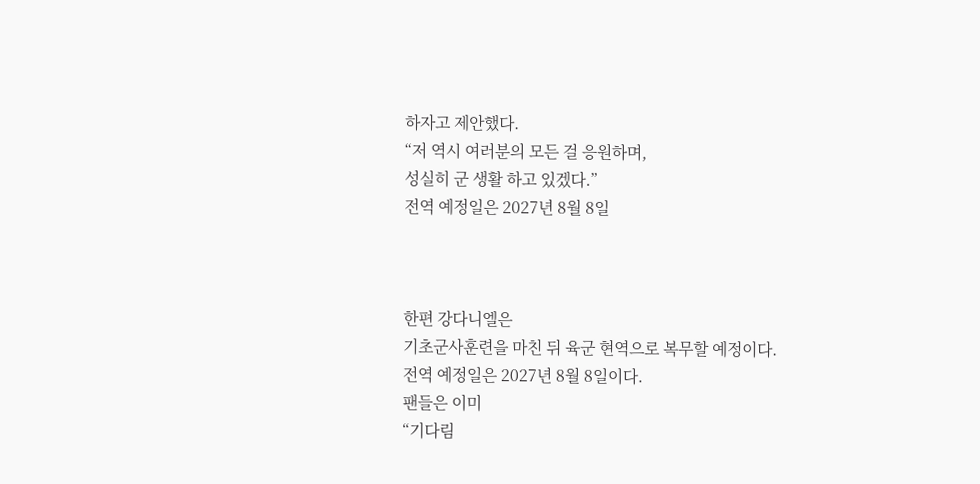하자고 제안했다.
“저 역시 여러분의 모든 걸 응원하며,
성실히 군 생활 하고 있겠다.”
전역 예정일은 2027년 8월 8일



한편 강다니엘은
기초군사훈련을 마친 뒤 육군 현역으로 복무할 예정이다.
전역 예정일은 2027년 8월 8일이다.
팬들은 이미
“기다림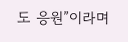도 응원”이라며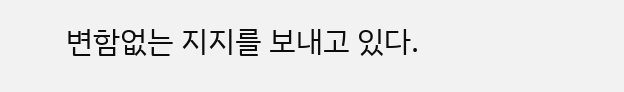변함없는 지지를 보내고 있다.